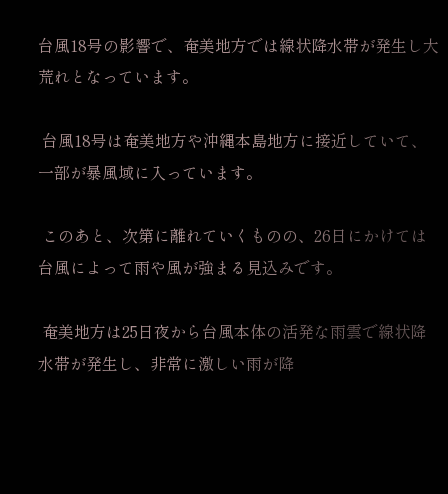台風18号の影響で、奄美地方では線状降水帯が発生し大荒れとなっています。

 台風18号は奄美地方や沖縄本島地方に接近していて、一部が暴風域に入っています。

 このあと、次第に離れていくものの、26日にかけては台風によって雨や風が強まる見込みです。

 奄美地方は25日夜から台風本体の活発な雨雲で線状降水帯が発生し、非常に激しい雨が降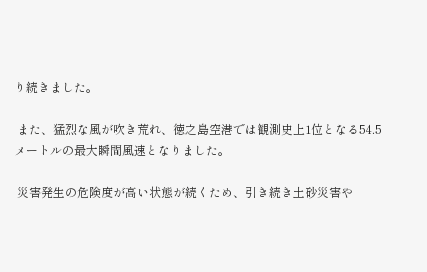り続きました。

 また、猛烈な風が吹き荒れ、徳之島空港では観測史上1位となる54.5メートルの最大瞬間風速となりました。

 災害発生の危険度が高い状態が続くため、引き続き土砂災害や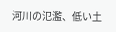河川の氾濫、低い土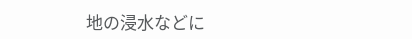地の浸水などに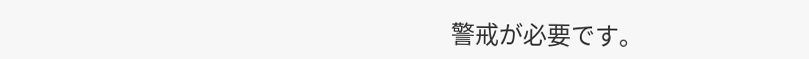警戒が必要です。